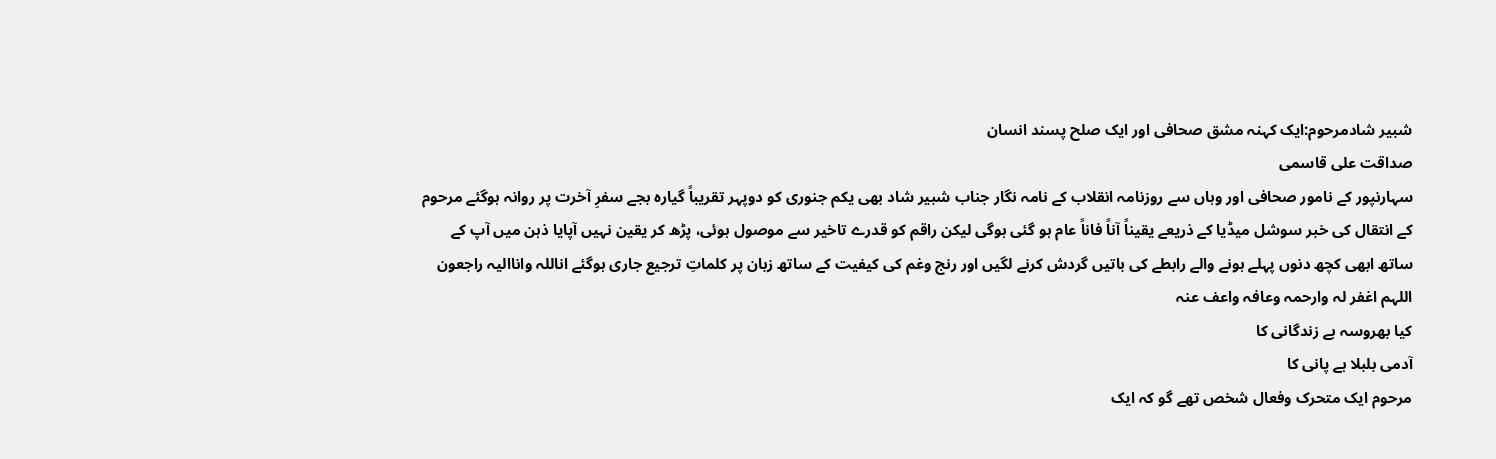شبیر شادمرحوم:ایک کہنہ مشق صحافی اور ایک صلح پسند انسان
صداقت علی قاسمی
سہارنپور کے نامور صحافی اور وہاں سے روزنامہ انقلاب کے نامہ نگار جناب شبیر شاد بھی یکم جنوری کو دوپہر تقریباً گیارہ بجے سفرِ آخرت پر روانہ ہوگںٔے مرحوم کے انتقال کی خبر سوشل میڈیا کے ذریعے یقیناً آناً فاناً عام ہو گںٔی ہوگی لیکن راقم کو قدرے تاخیر سے موصول ہوںٔی، پڑھ کر یقین نہیں آپایا ذہن میں آپ کے ساتھ ابھی کچھ دنوں پہلے ہونے والے رابطے کی باتیں گردش کرنے لگیں اور رنج وغم کی کیفیت کے ساتھ زبان پر کلماتِ ترجیع جاری ہوگںٔے اناللہ واناالیہ راجعون اللہم اغفر لہ وارحمہ وعافہ واعف عنہ
کیا بھروسہ ہے زندگانی کا
آدمی بلبلا ہے پانی کا
مرحوم ایک متحرک وفعال شخص تھے گو کہ ایک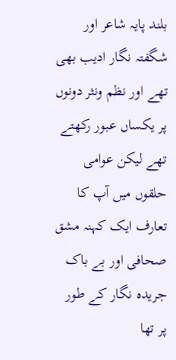بلند پایہ شاعر اور شگفتہ نگار ادیب بھی تھے اور نظم ونثر دونوں پر یکساں عبور رکھتے تھے لیکن عوامی حلقوں میں آپ کا تعارف ایک کہنہ مشق صحافی اور بے باک جریدہ نگار کے طور پر تھا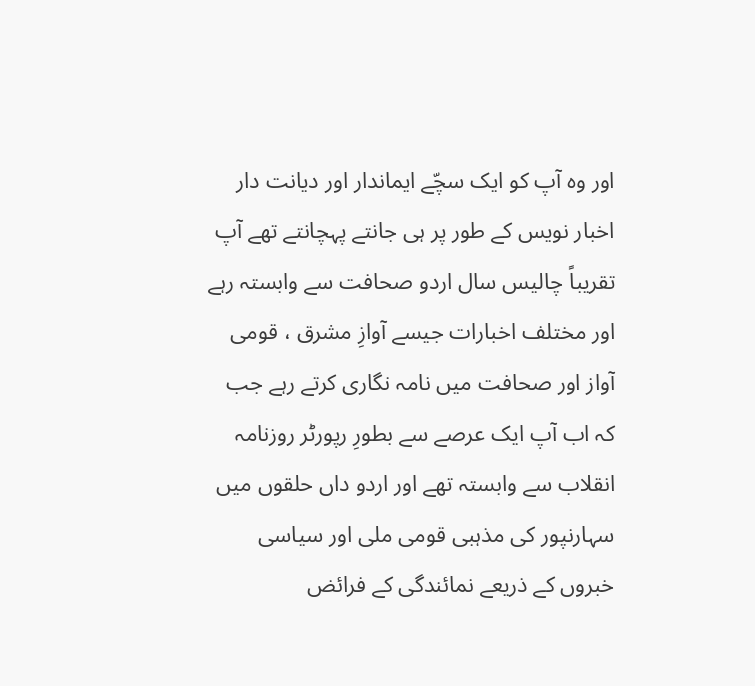اور وہ آپ کو ایک سچّے ایماندار اور دیانت دار اخبار نویس کے طور پر ہی جانتے پہچانتے تھے آپ تقریباً چالیس سال اردو صحافت سے وابستہ رہے اور مختلف اخبارات جیسے آوازِ مشرق ، قومی آواز اور صحافت میں نامہ نگاری کرتے رہے جب کہ اب آپ ایک عرصے سے بطورِ رپورٹر روزنامہ انقلاب سے وابستہ تھے اور اردو داں حلقوں میں سہارنپور کی مذہبی قومی ملی اور سیاسی خبروں کے ذریعے نماںٔندگی کے فرائض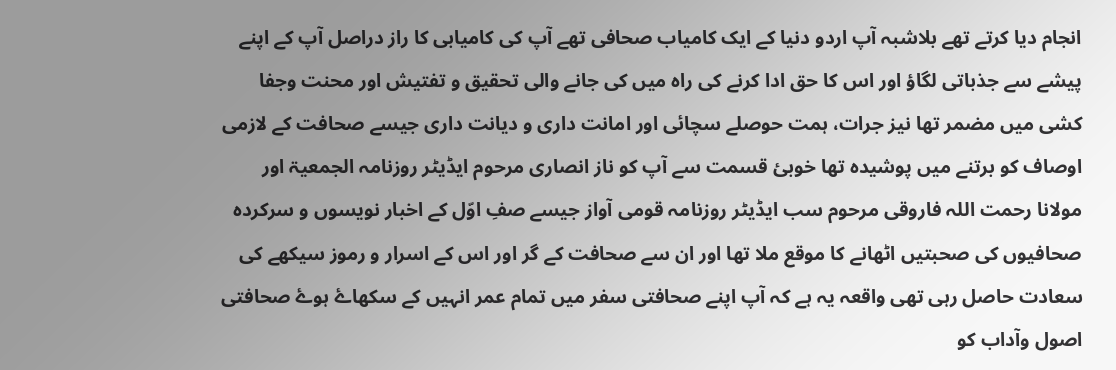انجام دیا کرتے تھے بلاشبہ آپ اردو دنیا کے ایک کامیاب صحافی تھے آپ کی کامیابی کا راز دراصل آپ کے اپنے پیشے سے جذباتی لگاؤ اور اس کا حق ادا کرنے کی راہ میں کی جانے والی تحقیق و تفتیش اور محنت وجفا کشی میں مضمر تھا نیز جرات، ہمت حوصلے سچاںٔی اور امانت داری و دیانت داری جیسے صحافت کے لازمی اوصاف کو برتنے میں پوشیدہ تھا خوبیٔ قسمت سے آپ کو ناز انصاری مرحوم ایڈیٹر روزنامہ الجمعیۃ اور مولانا رحمت اللہ فاروقی مرحوم سب ایڈیٹر روزنامہ قومی آواز جیسے صفِ اوّل کے اخبار نویسوں و سرکردہ صحافیوں کی صحبتیں اٹھانے کا موقع ملا تھا اور ان سے صحافت کے گر اور اس کے اسرار و رموز سیکھے کی سعادت حاصل رہی تھی واقعہ یہ ہے کہ آپ اپنے صحافتی سفر میں تمام عمر انہیں کے سکھاۓ ہوۓ صحافتی اصول وآداب کو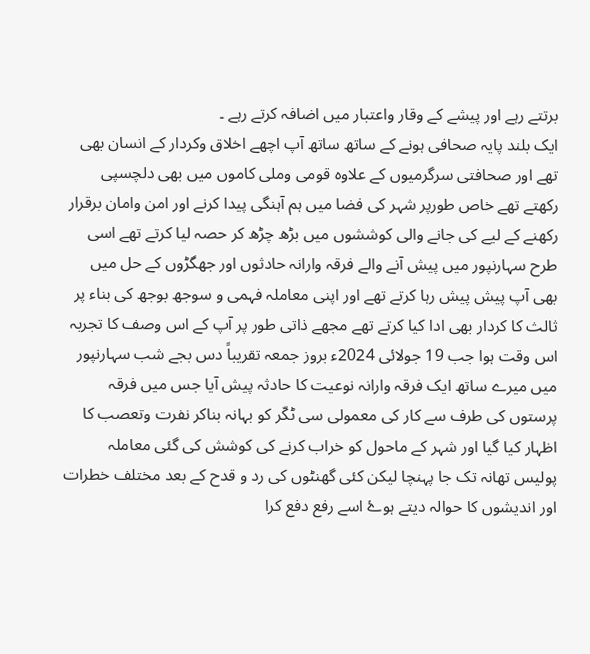برتتے رہے اور پیشے کے وقار واعتبار میں اضافہ کرتے رہے ۔
ایک بلند پایہ صحافی ہونے کے ساتھ ساتھ آپ اچھے اخلاق وکردار کے انسان بھی تھے اور صحافتی سرگرمیوں کے علاوہ قومی وملی کاموں میں بھی دلچسپی رکھتے تھے خاص طورپر شہر کی فضا میں ہم آہنگی پیدا کرنے اور امن وامان برقرار رکھنے کے لیے کی جانے والی کوششوں میں بڑھ چڑھ کر حصہ لیا کرتے تھے اسی طرح سہارنپور میں پیش آنے والے فرقہ وارانہ حادثوں اور جھگڑوں کے حل میں بھی آپ پیش پیش رہا کرتے تھے اور اپنی معاملہ فہمی و سوجھ بوجھ کی بناء پر ثالث کا کردار بھی ادا کیا کرتے تھے مجھے ذاتی طور پر آپ کے اس وصف کا تجربہ اس وقت ہوا جب 19 جولائی 2024ء بروز جمعہ تقریباً دس بجے شب سہارنپور میں میرے ساتھ ایک فرقہ وارانہ نوعیت کا حادثہ پیش آیا جس میں فرقہ پرستوں کی طرف سے کار کی معمولی سی ٹکّر کو بہانہ بناکر نفرت وتعصب کا اظہار کیا گیا اور شہر کے ماحول کو خراب کرنے کی کوشش کی گںٔی معاملہ پولیس تھانہ تک جا پہنچا لیکن کںٔی گھنٹوں کی رد و قدح کے بعد مختلف خطرات اور اندیشوں کا حوالہ دیتے ہوۓ اسے رفع دفع کرا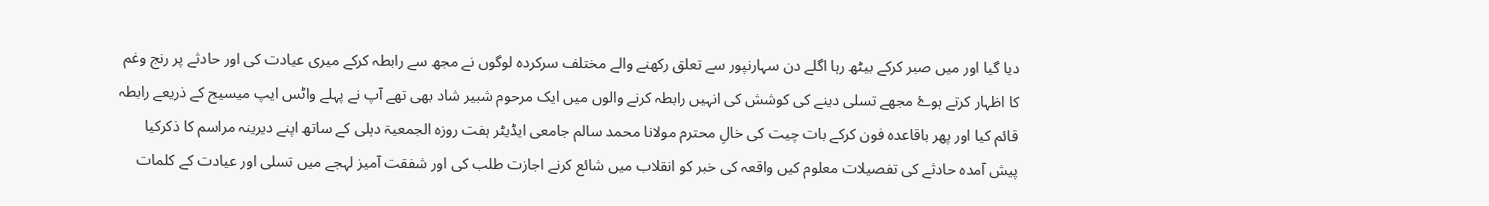دیا گیا اور میں صبر کرکے بیٹھ رہا اگلے دن سہارنپور سے تعلق رکھنے والے مختلف سرکردہ لوگوں نے مجھ سے رابطہ کرکے میری عیادت کی اور حادثے پر رنج وغم کا اظہار کرتے ہوۓ مجھے تسلی دینے کی کوشش کی انہیں رابطہ کرنے والوں میں ایک مرحوم شبیر شاد بھی تھے آپ نے پہلے واٹس ایپ میسیج کے ذریعے رابطہ قاںٔم کیا اور پھر باقاعدہ فون کرکے بات چیت کی خالِ محترم مولانا محمد سالم جامعی ایڈیٹر ہفت روزہ الجمعیۃ دہلی کے ساتھ اپنے دیرینہ مراسم کا ذکرکیا پیش آمدہ حادثے کی تفصیلات معلوم کیں واقعہ کی خبر کو انقلاب میں شاںٔع کرنے اجازت طلب کی اور شفقت آمیز لہجے میں تسلی اور عیادت کے کلمات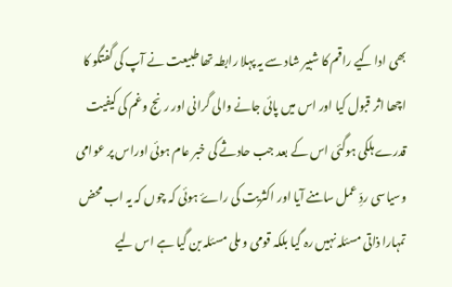بھی ادا کیے راقم کا شبیر شاد سے یہ پہلا رابطہ تھا طبیعت نے آپ کی گفتگو کا اچھا اثر قبول کیا اور اس میں پاںٔی جانے والی گرانی اور رنج وغم کی کیفیت قدرے ہلکی ہوگںٔی اس کے بعد جب حادثے کی خبر عام ہوںٔی اوراس پر عوامی وسیاسی ردِّ عمل سامنے آیا اور اکثریت کی راۓ ہوںٔی کہ چوں کہ یہ اب محض تمہارا ذاتی مسںٔلہ نہیں رہ گیا بلکہ قومی و ملی مسںٔلہ بن گیا ہے اس لیے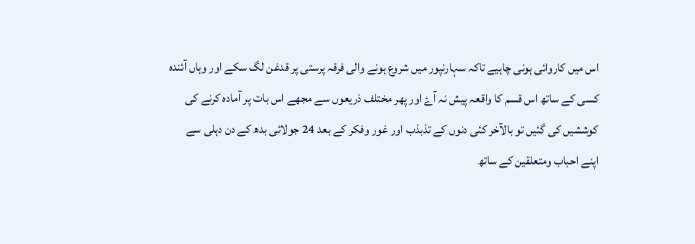اس میں کارواںٔی ہونی چاہیے تاکہ سہارنپور میں شروع ہونے والی فرقہ پرستی پر قدغن لگ سکے اور وہاں آںٔندہ کسی کے ساتھ اس قسم کا واقعہ پیش نہ آۓ اور پھر مختلف ذریعوں سے مجھے اس بات پر آمادہ کرنے کی کوششیں کی گںٔیں تو بالآخر کںٔی دنوں کے تذبذب اور غور وفکر کے بعد 24 جولائی بدھ کے دن دہلی سے اپنے احباب ومتعلقین کے ساتھ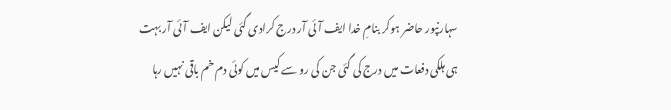سہارنپور حاضر ہوکر بنامِ خدا ایف آںٔی آر درج کرادی گںٔی لیکن ایف آںٔی آر بہت ہی ہلکی دفعات میں درج کی گںٔی جن کی رو سے کیس میں کوںٔی دم خم باقی نہیں رہا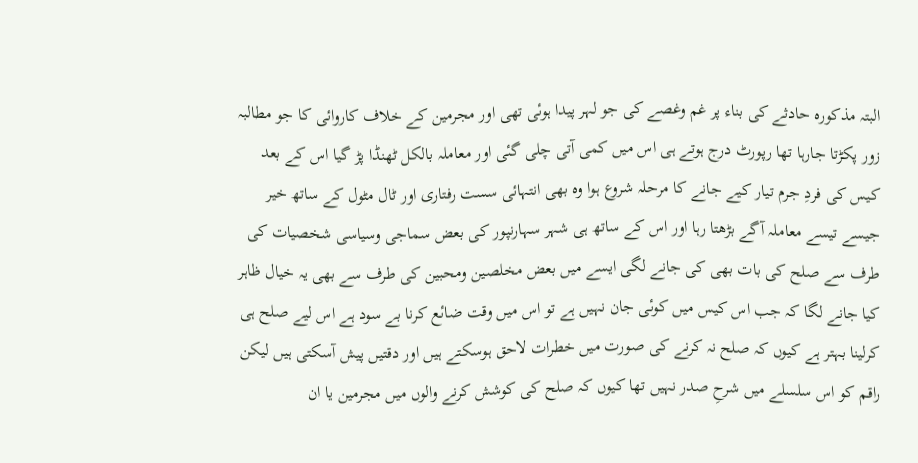البتہ مذکورہ حادثے کی بناء پر غم وغصے کی جو لہر پیدا ہوںٔی تھی اور مجرمین کے خلاف کاروائی کا جو مطالبہ زور پکڑتا جارہا تھا رپورٹ درج ہوتے ہی اس میں کمی آتی چلی گںٔی اور معاملہ بالکل ٹھنڈا پڑ گیا اس کے بعد کیس کی فردِ جرم تیار کیے جانے کا مرحلہ شروع ہوا وہ بھی انتہائی سست رفتاری اور ٹال مٹول کے ساتھ خیر جیسے تیسے معاملہ آگے بڑھتا رہا اور اس کے ساتھ ہی شہر سہارنپور کی بعض سماجی وسیاسی شخصیات کی طرف سے صلح کی بات بھی کی جانے لگی ایسے میں بعض مخلصین ومحبین کی طرف سے بھی یہ خیال ظاہر کیا جانے لگا کہ جب اس کیس میں کوںٔی جان نہیں ہے تو اس میں وقت ضاںٔع کرنا بے سود ہے اس لیے صلح ہی کرلینا بہتر ہے کیوں کہ صلح نہ کرنے کی صورت میں خطرات لاحق ہوسکتے ہیں اور دقتیں پیش آسکتی ہیں لیکن راقم کو اس سلسلے میں شرحِ صدر نہیں تھا کیوں کہ صلح کی کوشش کرنے والوں میں مجرمین یا ان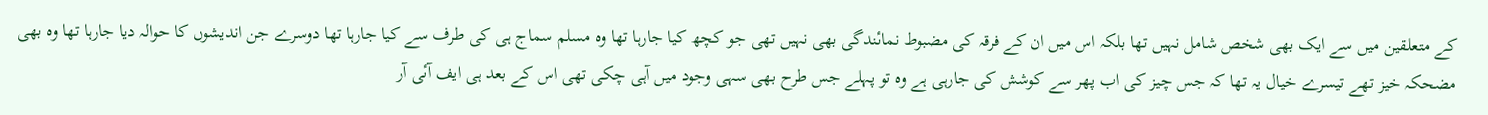کے متعلقین میں سے ایک بھی شخص شامل نہیں تھا بلکہ اس میں ان کے فرقہ کی مضبوط نماںٔندگی بھی نہیں تھی جو کچھ کیا جارہا تھا وہ مسلم سماج ہی کی طرف سے کیا جارہا تھا دوسرے جن اندیشوں کا حوالہ دیا جارہا تھا وہ بھی مضحکہ خیز تھے تیسرے خیال یہ تھا کہ جس چیز کی اب پھر سے کوشش کی جارہی ہے وہ تو پہلے جس طرح بھی سہی وجود میں آہی چکی تھی اس کے بعد ہی ایف آںٔی آر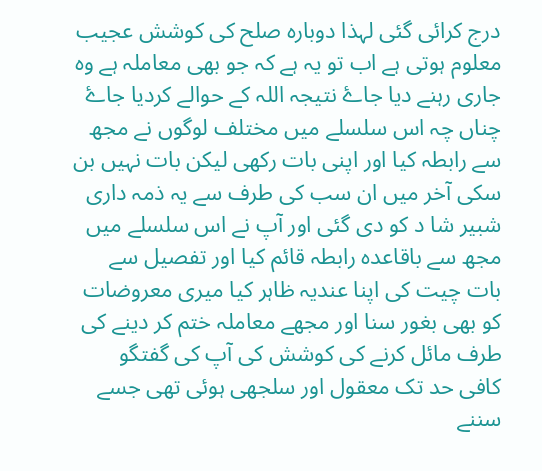درج کراںٔی گںٔی لہذا دوبارہ صلح کی کوشش عجیب معلوم ہوتی ہے اب تو یہ ہے کہ جو بھی معاملہ ہے وہ جاری رہنے دیا جاۓ نتیجہ اللہ کے حوالے کردیا جاۓ چناں چہ اس سلسلے میں مختلف لوگوں نے مجھ سے رابطہ کیا اور اپنی بات رکھی لیکن بات نہیں بن سکی آخر میں ان سب کی طرف سے یہ ذمہ داری شبیر شا د کو دی گںٔی اور آپ نے اس سلسلے میں مجھ سے باقاعدہ رابطہ قاںٔم کیا اور تفصیل سے بات چیت کی اپنا عندیہ ظاہر کیا میری معروضات کو بھی بغور سنا اور مجھے معاملہ ختم کر دینے کی طرف ماںٔل کرنے کی کوشش کی آپ کی گفتگو کافی حد تک معقول اور سلجھی ہوںٔی تھی جسے سننے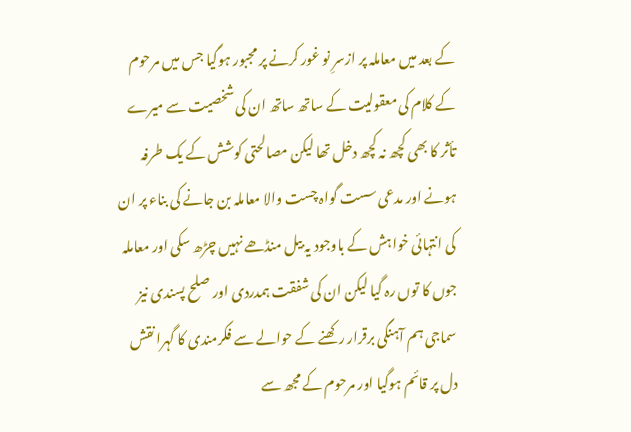کے بعد میں معاملہ پر ازسرِ نو غور کرنے پر مجبور ہوگیا جس میں مرحوم کے کلام کی معقولیت کے ساتھ ساتھ ان کی شخصیت سے میرے تأثر کا بھی کچھ نہ کچھ دخل تھا لیکن مصالحتی کوشش کے یک طرفہ ہونے اور مدعی سست گواہ چست والا معاملہ بن جانے کی بناء پر ان کی انتہائی خواہش کے باوجود یہ بیل منڈھے نہیں چڑھ سکی اور معاملہ جوں کا توں رہ گیا لیکن ان کی شفقت ہمدردی اور صلح پسندی نیز سماجی ہم آہنگی برقرار رکھنے کے حوالے سے فکرمندی کا گہرا نقش دل پر قائم ہوگیا اور مرحوم کے مجھ سے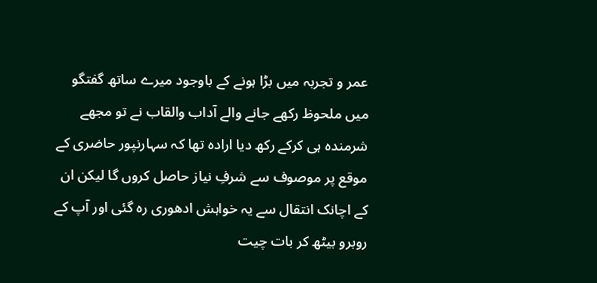عمر و تجربہ میں بڑا ہونے کے باوجود میرے ساتھ گفتگو میں ملحوظ رکھے جانے والے آداب والقاب نے تو مجھے شرمندہ ہی کرکے رکھ دیا ارادہ تھا کہ سہارنپور حاضری کے موقع پر موصوف سے شرفِ نیاز حاصل کروں گا لیکن ان کے اچانک انتقال سے یہ خواہش ادھوری رہ گںٔی اور آپ کے روبرو بیٹھ کر بات چیت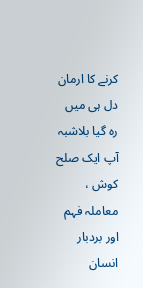کرنے کا ارمان دل ہی میں رہ گیا بلاشبہ آپ ایک صلح کوش ، معاملہ فہم اور بردبار انسان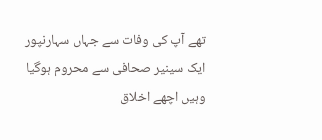تھے آپ کی وفات سے جہاں سہارنپور ایک سینیر صحافی سے محروم ہوگیا وہیں اچھے اخلاق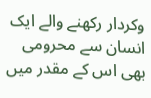وکردار رکھنے والے ایک انسان سے محرومی بھی اس کے مقدر میں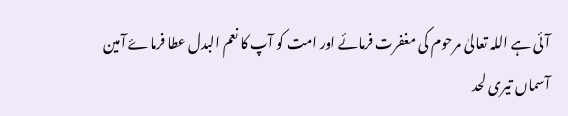آںٔی ہے اللہ تعالیٰ مرحوم کی مغفرت فرمائے اور امت کو آپ کا نعم البدل عطا فرماۓ آمین
آسماں تیری لحد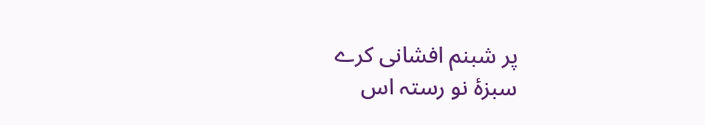پر شبنم افشانی کرے
سبزۂ نو رستہ اس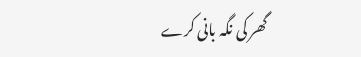گھر کی نگہ بانی کرے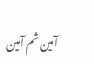آمین ثم آمین